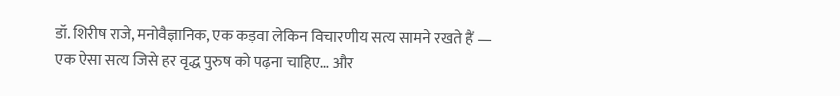डॉ. शिरीष राजे, मनोवैज्ञानिक, एक कड़वा लेकिन विचारणीय सत्य सामने रखते हैं — एक ऐसा सत्य जिसे हर वृद्ध पुरुष को पढ़ना चाहिए… और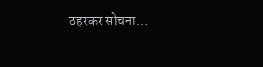ठहरकर सोचना…